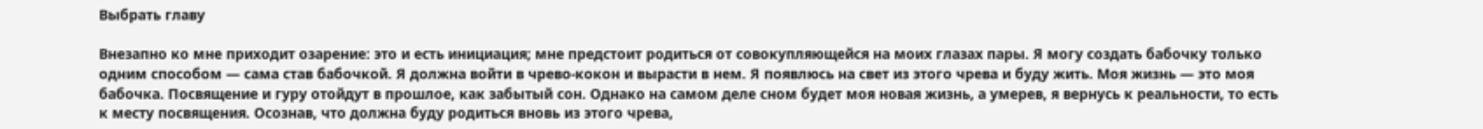Выбрать главу

Внезапно ко мне приходит озарение: это и есть инициация; мне предстоит родиться от совокупляющейся на моих глазах пары. Я могу создать бабочку только одним способом — сама став бабочкой. Я должна войти в чрево-кокон и вырасти в нем. Я появлюсь на свет из этого чрева и буду жить. Моя жизнь — это моя бабочка. Посвящение и гуру отойдут в прошлое, как забытый сон. Однако на самом деле сном будет моя новая жизнь, а умерев, я вернусь к реальности, то есть к месту посвящения. Осознав, что должна буду родиться вновь из этого чрева,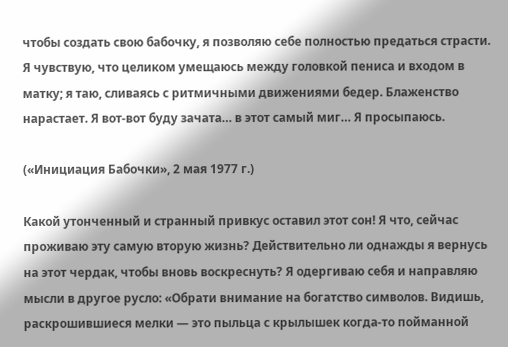чтобы создать свою бабочку, я позволяю себе полностью предаться страсти. Я чувствую, что целиком умещаюсь между головкой пениса и входом в матку; я таю, сливаясь с ритмичными движениями бедер. Блаженство нарастает. Я вот-вот буду зачата… в этот самый миг… Я просыпаюсь.

(«Инициация Бабочки», 2 мая 1977 г.)

Какой утонченный и странный привкус оставил этот сон! Я что, сейчас проживаю эту самую вторую жизнь? Действительно ли однажды я вернусь на этот чердак, чтобы вновь воскреснуть? Я одергиваю себя и направляю мысли в другое русло: «Обрати внимание на богатство символов. Видишь, раскрошившиеся мелки — это пыльца с крылышек когда-то пойманной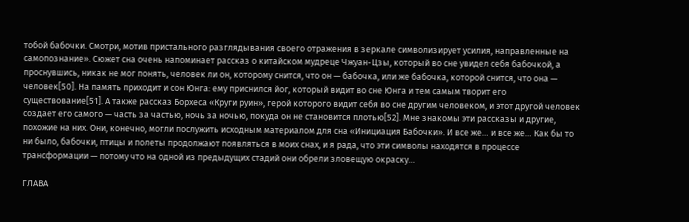тобой бабочки. Смотри, мотив пристального разглядывания своего отражения в зеркале символизирует усилия, направленные на самопознание». Сюжет сна очень напоминает рассказ о китайском мудреце Чжуан-Цзы, который во сне увидел себя бабочкой, а проснувшись, никак не мог понять, человек ли он, которому снится, что он — бабочка, или же бабочка, которой снится, что она — человек[50]. На память приходит и сон Юнга: ему приснился йог, который видит во сне Юнга и тем самым творит его существование[51]. А также рассказ Борхеса «Круги руин», герой которого видит себя во сне другим человеком, и этот другой человек создает его самого — часть за частью, ночь за ночью, покуда он не становится плотью[52]. Мне знакомы эти рассказы и другие, похожие на них. Они, конечно, могли послужить исходным материалом для сна «Инициация Бабочки». И все же… и все же… Как бы то ни было, бабочки, птицы и полеты продолжают появляться в моих снах, и я рада, что эти символы находятся в процессе трансформации — потому что на одной из предыдущих стадий они обрели зловещую окраску…

ГЛАВА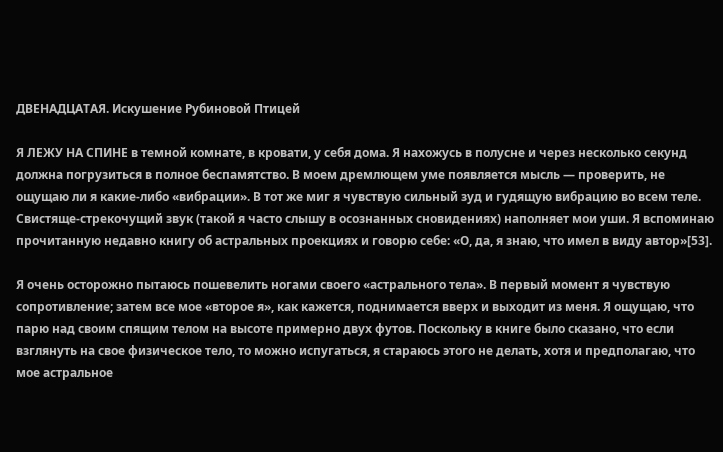ДВЕНАДЦАТАЯ. Искушение Рубиновой Птицей

Я ЛЕЖУ НА СПИНЕ в темной комнате, в кровати, у себя дома. Я нахожусь в полусне и через несколько секунд должна погрузиться в полное беспамятство. В моем дремлющем уме появляется мысль — проверить, не ощущаю ли я какие-либо «вибрации». В тот же миг я чувствую сильный зуд и гудящую вибрацию во всем теле. Свистяще-стрекочущий звук (такой я часто слышу в осознанных сновидениях) наполняет мои уши. Я вспоминаю прочитанную недавно книгу об астральных проекциях и говорю себе: «О, да, я знаю, что имел в виду автор»[53].

Я очень осторожно пытаюсь пошевелить ногами своего «астрального тела». В первый момент я чувствую сопротивление; затем все мое «второе я», как кажется, поднимается вверх и выходит из меня. Я ощущаю, что парю над своим спящим телом на высоте примерно двух футов. Поскольку в книге было сказано, что если взглянуть на свое физическое тело, то можно испугаться, я стараюсь этого не делать, хотя и предполагаю, что мое астральное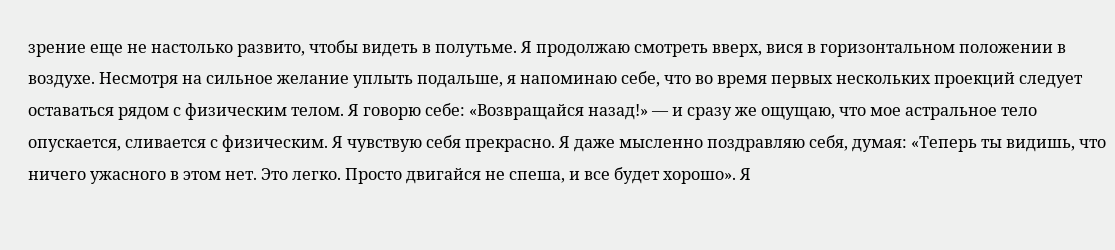зрение еще не настолько развито, чтобы видеть в полутьме. Я продолжаю смотреть вверх, вися в горизонтальном положении в воздухе. Несмотря на сильное желание уплыть подальше, я напоминаю себе, что во время первых нескольких проекций следует оставаться рядом с физическим телом. Я говорю себе: «Возвращайся назад!» — и сразу же ощущаю, что мое астральное тело опускается, сливается с физическим. Я чувствую себя прекрасно. Я даже мысленно поздравляю себя, думая: «Теперь ты видишь, что ничего ужасного в этом нет. Это легко. Просто двигайся не спеша, и все будет хорошо». Я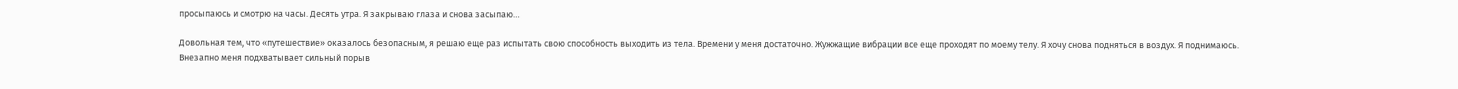просыпаюсь и смотрю на часы. Десять утра. Я закрываю глаза и снова засыпаю…

Довольная тем, что «путешествие» оказалось безопасным, я решаю еще раз испытать свою способность выходить из тела. Времени у меня достаточно. Жужжащие вибрации все еще проходят по моему телу. Я хочу снова подняться в воздух. Я поднимаюсь. Внезапно меня подхватывает сильный порыв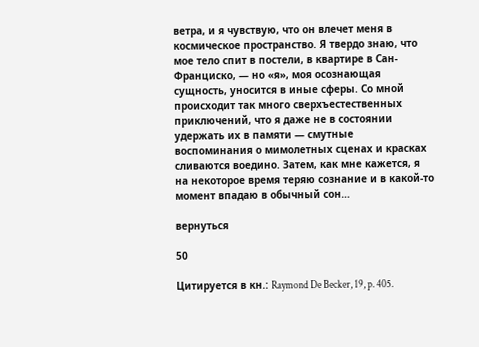ветра, и я чувствую, что он влечет меня в космическое пространство. Я твердо знаю, что мое тело спит в постели, в квартире в Сан-Франциско, — но «я», моя осознающая сущность, уносится в иные сферы. Со мной происходит так много сверхъестественных приключений, что я даже не в состоянии удержать их в памяти — смутные воспоминания о мимолетных сценах и красках сливаются воедино. Затем, как мне кажется, я на некоторое время теряю сознание и в какой-то момент впадаю в обычный сон…

вернуться

50

Цитируется в кн.: Raymond De Becker, 19, p. 405.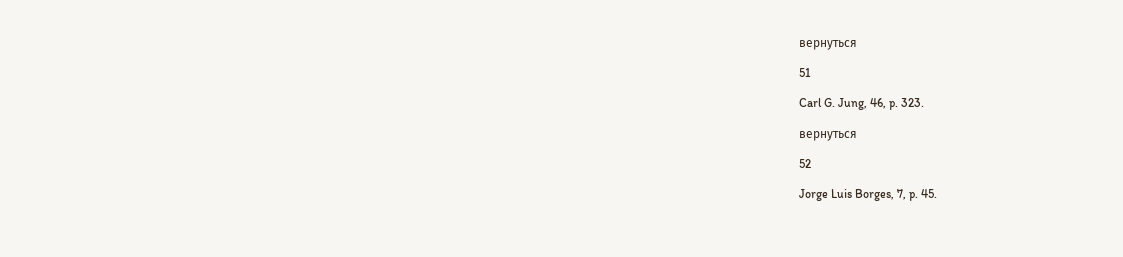вернуться

51

Carl G. Jung, 46, p. 323.

вернуться

52

Jorge Luis Borges, 7, p. 45.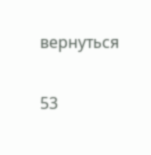вернуться

53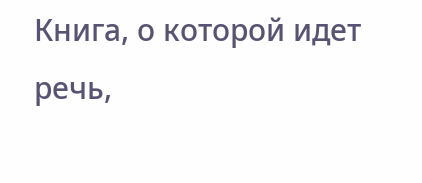Книга, о которой идет речь,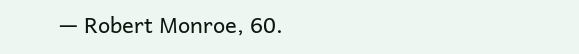— Robert Monroe, 60.